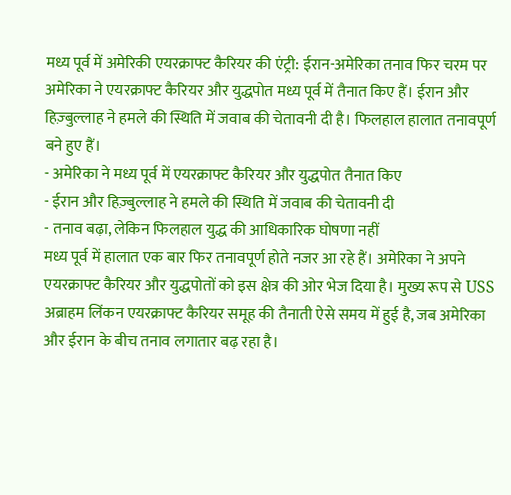मध्य पूर्व में अमेरिकी एयरक्राफ्ट कैरियर की एंट्री: ईरान-अमेरिका तनाव फिर चरम पर
अमेरिका ने एयरक्राफ्ट कैरियर और युद्धपोत मध्य पूर्व में तैनात किए हैं। ईरान और हिज़्बुल्लाह ने हमले की स्थिति में जवाब की चेतावनी दी है। फिलहाल हालात तनावपूर्ण बने हुए हैं।
- अमेरिका ने मध्य पूर्व में एयरक्राफ्ट कैरियर और युद्धपोत तैनात किए
- ईरान और हिज़्बुल्लाह ने हमले की स्थिति में जवाब की चेतावनी दी
- तनाव बढ़ा, लेकिन फिलहाल युद्ध की आधिकारिक घोषणा नहीं
मध्य पूर्व में हालात एक बार फिर तनावपूर्ण होते नजर आ रहे हैं। अमेरिका ने अपने एयरक्राफ्ट कैरियर और युद्धपोतों को इस क्षेत्र की ओर भेज दिया है। मुख्य रूप से USS अब्राहम लिंकन एयरक्राफ्ट कैरियर समूह की तैनाती ऐसे समय में हुई है, जब अमेरिका और ईरान के बीच तनाव लगातार बढ़ रहा है।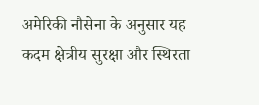अमेरिकी नौसेना के अनुसार यह कदम क्षेत्रीय सुरक्षा और स्थिरता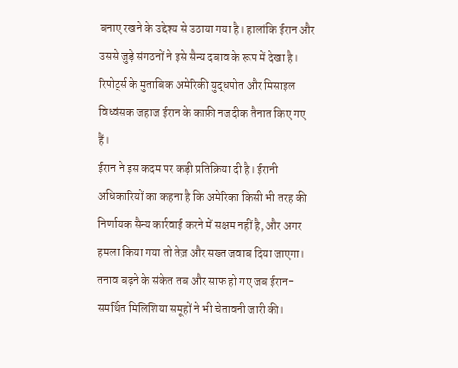बनाए रखने के उद्देश्य से उठाया गया है। हालांकि ईरान और उससे जुड़े संगठनों ने इसे सैन्य दबाव के रूप में देखा है। रिपोर्ट्स के मुताबिक अमेरिकी युद्धपोत और मिसाइल विध्वंसक जहाज ईरान के काफ़ी नजदीक तैनात किए गए हैं।
ईरान ने इस कदम पर कड़ी प्रतिक्रिया दी है। ईरानी अधिकारियों का कहना है कि अमेरिका किसी भी तरह की निर्णायक सैन्य कार्रवाई करने में सक्षम नहीं है, और अगर हमला किया गया तो तेज़ और सख्त जवाब दिया जाएगा।
तनाव बढ़ने के संकेत तब और साफ हो गए जब ईरान-समर्थित मिलिशिया समूहों ने भी चेतावनी जारी की।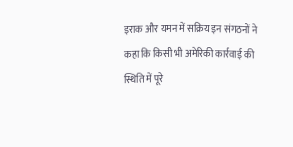इराक और यमन में सक्रिय इन संगठनों ने कहा कि किसी भी अमेरिकी कार्रवाई की स्थिति में पूरे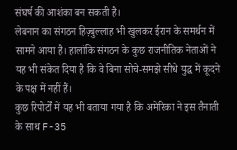संघर्ष की आशंका बन सकती है।
लेबनान का संगठन हिज़्बुल्लाह भी खुलकर ईरान के समर्थन में सामने आया है। हालांकि संगठन के कुछ राजनीतिक नेताओं ने यह भी संकेत दिया है कि वे बिना सोचे-समझे सीधे युद्ध में कूदने के पक्ष में नहीं हैं।
कुछ रिपोर्टों में यह भी बताया गया है कि अमेरिका ने इस तैनाती के साथ F-35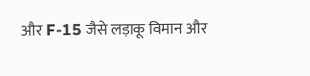और F-15 जैसे लड़ाकू विमान और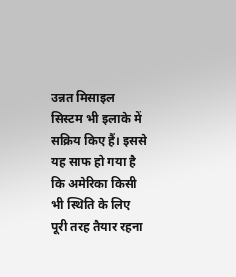उन्नत मिसाइल सिस्टम भी इलाके में सक्रिय किए हैं। इससे यह साफ हो गया है कि अमेरिका किसी भी स्थिति के लिए पूरी तरह तैयार रहना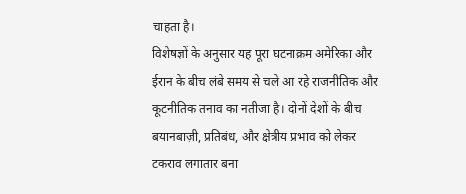चाहता है।
विशेषज्ञों के अनुसार यह पूरा घटनाक्रम अमेरिका और ईरान के बीच लंबे समय से चले आ रहे राजनीतिक और कूटनीतिक तनाव का नतीजा है। दोनों देशों के बीच बयानबाज़ी, प्रतिबंध, और क्षेत्रीय प्रभाव को लेकर टकराव लगातार बना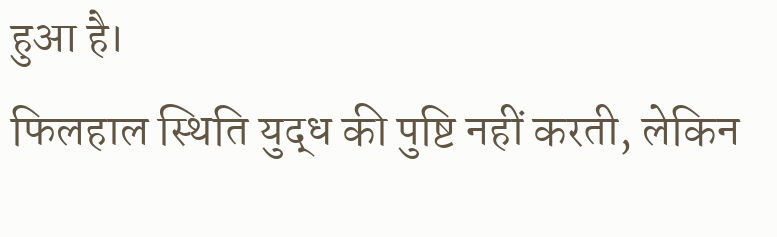हुआ है।
फिलहाल स्थिति युद्ध की पुष्टि नहीं करती, लेकिन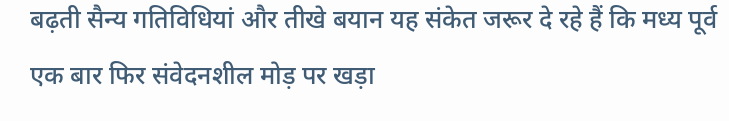बढ़ती सैन्य गतिविधियां और तीखे बयान यह संकेत जरूर दे रहे हैं कि मध्य पूर्व एक बार फिर संवेदनशील मोड़ पर खड़ा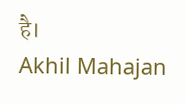है।
Akhil Mahajan